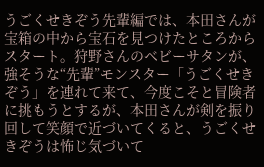うごくせきぞう先輩編では、本田さんが宝箱の中から宝石を見つけたところからスタート。狩野さんのベビーサタンが、強そうな“先輩”モンスター「うごくせきぞう」を連れて来て、今度こそと冒険者に挑もうとするが、本田さんが剣を振り回して笑顔で近づいてくると、うごくせきぞうは怖じ気づいて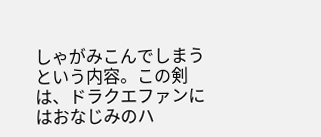しゃがみこんでしまうという内容。この剣は、ドラクエファンにはおなじみのハ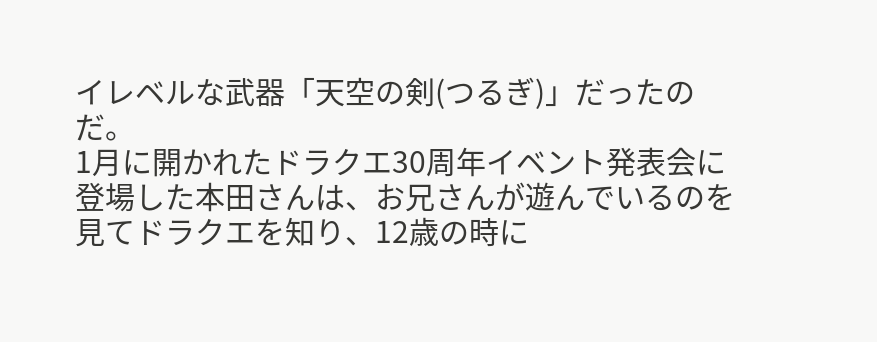イレベルな武器「天空の剣(つるぎ)」だったのだ。
1月に開かれたドラクエ30周年イベント発表会に登場した本田さんは、お兄さんが遊んでいるのを見てドラクエを知り、12歳の時に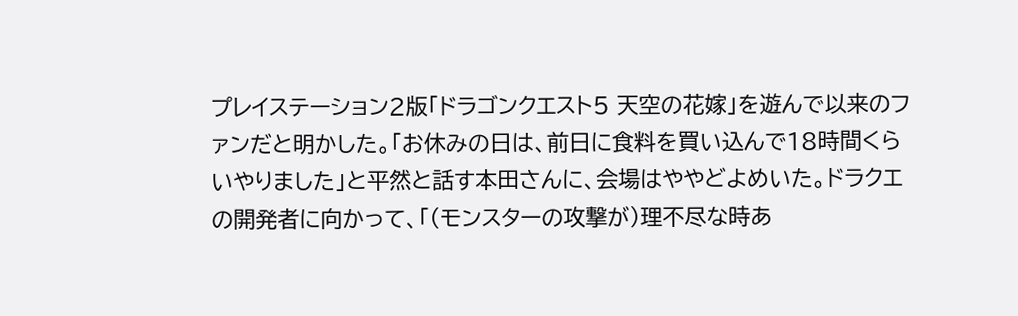プレイステーション2版「ドラゴンクエスト5 天空の花嫁」を遊んで以来のファンだと明かした。「お休みの日は、前日に食料を買い込んで18時間くらいやりました」と平然と話す本田さんに、会場はややどよめいた。ドラクエの開発者に向かって、「(モンスターの攻撃が)理不尽な時あ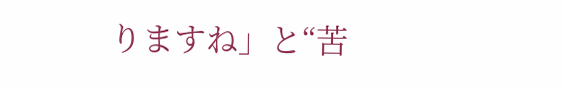りますね」と“苦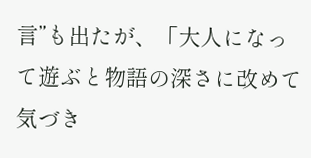言”も出たが、「大人になって遊ぶと物語の深さに改めて気づき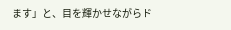ます」と、目を輝かせながらド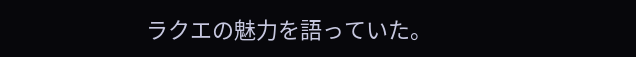ラクエの魅力を語っていた。